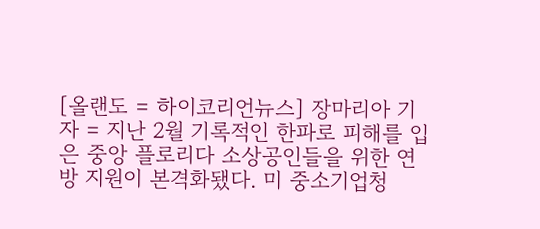[올랜도 = 하이코리언뉴스] 장마리아 기자 = 지난 2월 기록적인 한파로 피해를 입은 중앙 플로리다 소상공인들을 위한 연방 지원이 본격화됐다. 미 중소기업청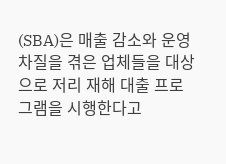(SBA)은 매출 감소와 운영 차질을 겪은 업체들을 대상으로 저리 재해 대출 프로그램을 시행한다고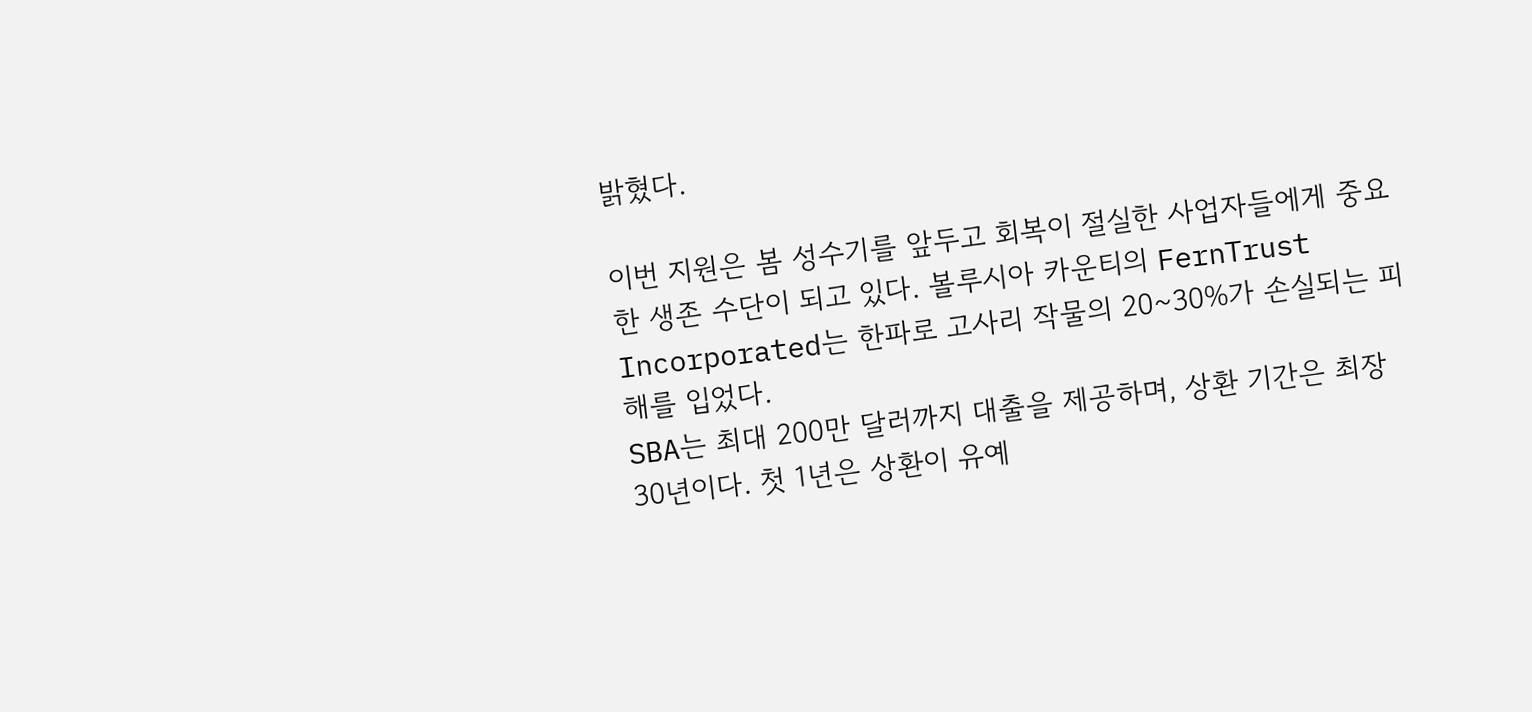밝혔다.

이번 지원은 봄 성수기를 앞두고 회복이 절실한 사업자들에게 중요한 생존 수단이 되고 있다. 볼루시아 카운티의 FernTrust Incorporated는 한파로 고사리 작물의 20~30%가 손실되는 피해를 입었다.
SBA는 최대 200만 달러까지 대출을 제공하며, 상환 기간은 최장 30년이다. 첫 1년은 상환이 유예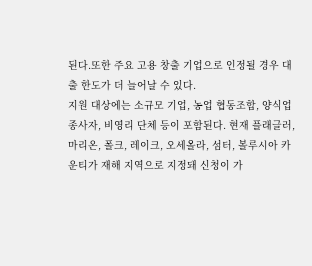된다.또한 주요 고용 창출 기업으로 인정될 경우 대출 한도가 더 늘어날 수 있다.
지원 대상에는 소규모 기업, 농업 협동조합, 양식업 종사자, 비영리 단체 등이 포함된다. 현재 플래글러, 마리온, 폴크, 레이크, 오세올라, 섬터, 볼루시아 카운티가 재해 지역으로 지정돼 신청이 가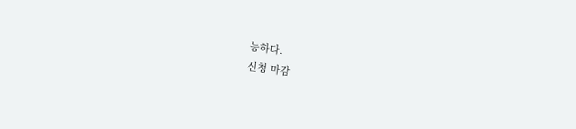능하다.
신청 마감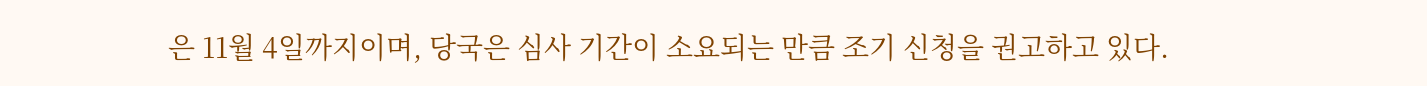은 11월 4일까지이며, 당국은 심사 기간이 소요되는 만큼 조기 신청을 권고하고 있다.